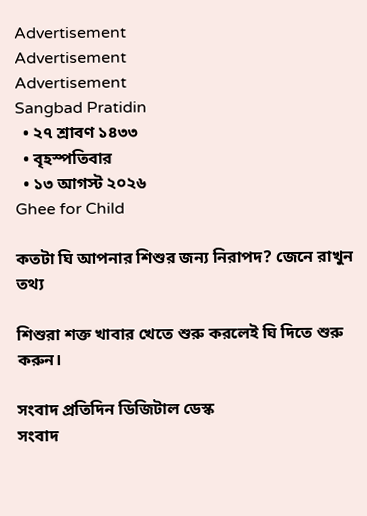Advertisement
Advertisement
Advertisement
Sangbad Pratidin
  • ২৭ শ্রাবণ ১৪৩৩
  • বৃহস্পতিবার
  • ১৩ আগস্ট ২০২৬
Ghee for Child

কতটা ঘি আপনার শিশুর জন্য নিরাপদ? জেনে রাখুন তথ্য

শিশুরা শক্ত খাবার খেতে শুরু করলেই ঘি দিতে শুরু করুন।

সংবাদ প্রতিদিন ডিজিটাল ডেস্ক
সংবাদ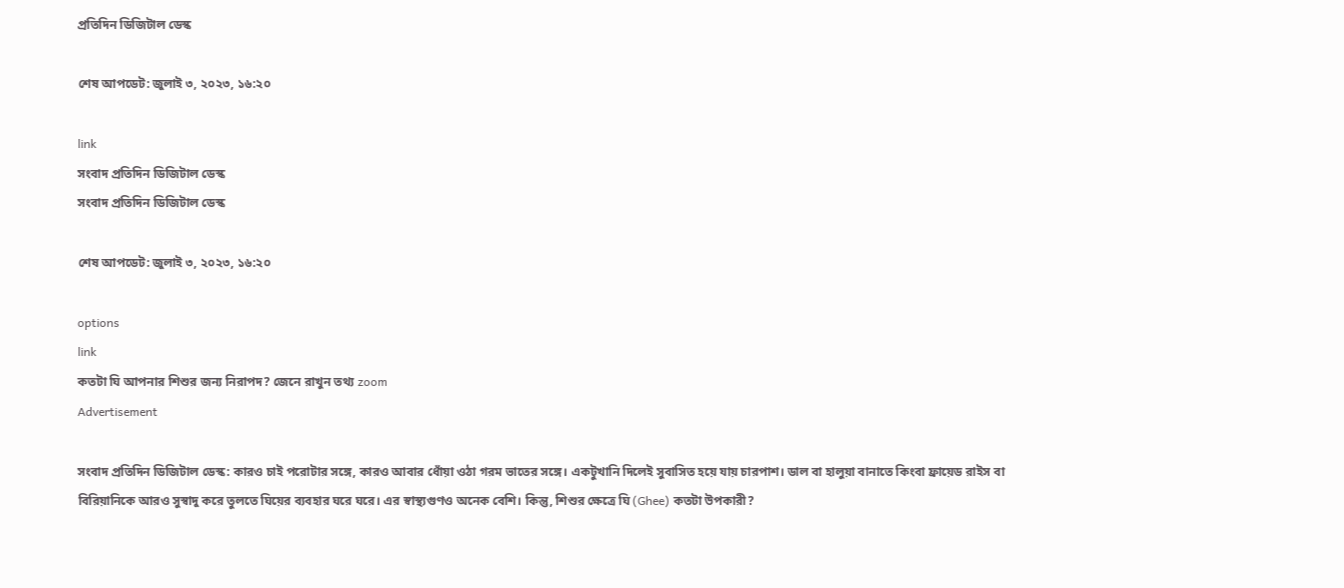প্রতিদিন ডিজিটাল ডেস্ক

শেষ আপডেট: জুলাই ৩, ২০২৩, ১৬:২০

link
সংবাদ প্রতিদিন ডিজিটাল ডেস্ক
সংবাদ প্রতিদিন ডিজিটাল ডেস্ক

শেষ আপডেট: জুলাই ৩, ২০২৩, ১৬:২০

options
link
কতটা ঘি আপনার শিশুর জন্য নিরাপদ? জেনে রাখুন তথ্য zoom
Advertisement

সংবাদ প্রতিদিন ডিজিটাল ডেস্ক: কারও চাই পরোটার সঙ্গে, কারও আবার ধোঁয়া ওঠা গরম ভাতের সঙ্গে। একটুখানি দিলেই সুবাসিত হয়ে যায় চারপাশ। ডাল বা হালুয়া বানাতে কিংবা ফ্রায়েড রাইস বা বিরিয়ানিকে আরও সুস্বাদু করে তুলতে ঘিয়ের ব্যবহার ঘরে ঘরে। এর স্বাস্থ্যগুণও অনেক বেশি। কিন্তু, শিশুর ক্ষেত্রে ঘি (Ghee) কতটা উপকারী?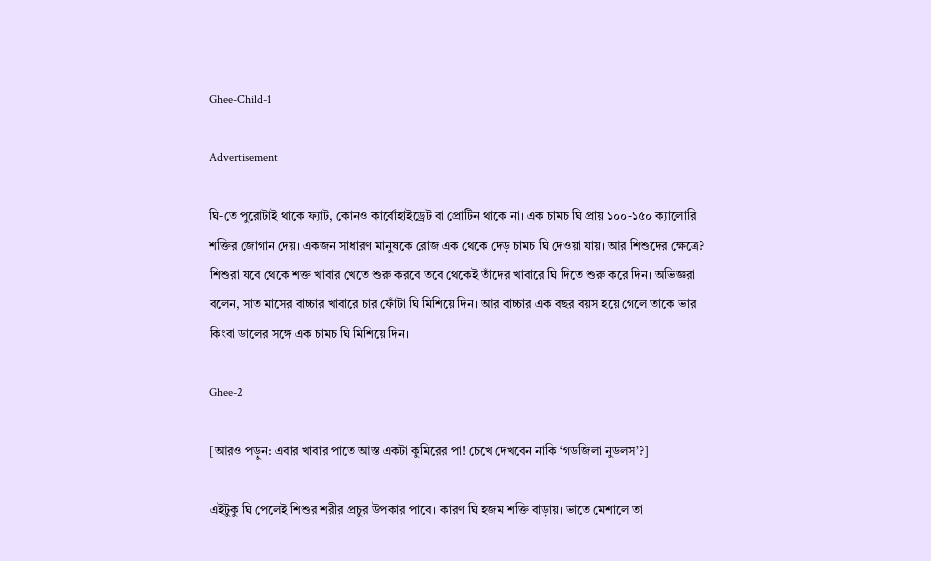Ghee-Child-1

Advertisement

ঘি-তে পুরোটাই থাকে ফ্যাট, কোনও কার্বোহাইড্রেট বা প্রোটিন থাকে না। এক চামচ ঘি প্রায় ১০০-১৫০ ক্যালোরি শক্তির জোগান দেয়। একজন সাধারণ মানুষকে রোজ এক থেকে দেড় চামচ ঘি দেওয়া যায়। আর শিশুদের ক্ষেত্রে? শিশুরা যবে থেকে শক্ত খাবার খেতে শুরু করবে তবে থেকেই তাঁদের খাবারে ঘি দিতে শুরু করে দিন। অভিজ্ঞরা বলেন, সাত মাসের বাচ্চার খাবারে চার ফোঁটা ঘি মিশিয়ে দিন। আর বাচ্চার এক বছর বয়স হয়ে গেলে তাকে ভার কিংবা ডালের সঙ্গে এক চামচ ঘি মিশিয়ে দিন।

Ghee-2

[আরও পড়ুন: এবার খাবার পাতে আস্ত একটা কুমিরের পা! চেখে দেখবেন নাকি ‘গডজিলা নুডলস’?]

এইটুকু ঘি পেলেই শিশুর শরীর প্রচুর উপকার পাবে। কারণ ঘি হজম শক্তি বাড়ায়। ভাতে মেশালে তা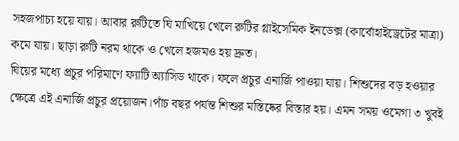সহজপাচ্য হয়ে যায়। আবার রুটিতে ঘি মাখিয়ে খেলে রুটির গ্লাইসেমিক ইনডেক্স (কার্বোহাইড্রেটের মাত্রা) কমে যায়। ছাড়া রুটি নরম থাকে ও খেলে হজমও হয় দ্রুত।
ঘিয়ের মধ্যে প্রচুর পরিমাণে ফ্যাটি অ্যাসিড থাকে। ফলে প্রচুর এনার্জি পাওয়া যায়। শিশুদের বড় হওয়ার ক্ষেত্রে এই এনার্জি প্রচুর প্রয়োজন।পাঁচ বছর পর্যন্ত শিশুর মস্তিষ্কের বিস্তার হয়। এমন সময় ওমেগা ৩ খুবই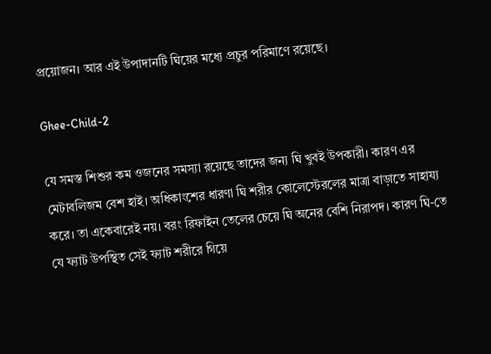প্রয়োজন। আর এই উপাদানটি ঘিয়ের মধ্যে প্রচুর পরিমাণে রয়েছে।

Ghee-Child-2

যে সমস্ত শিশুর কম ওজনের সমস্যা রয়েছে তাদের জন্য ঘি খুবই উপকারী। কারণ এর মেটাবলিজম বেশ হাই। অধিকাংশের ধারণা ঘি শরীর কোলেস্টেরলের মাত্রা বাড়াতে সাহায্য করে। তা একেবারেই নয়। বরং রিফাইন তেলের চেয়ে ঘি অনের বেশি নিরাপদ। কারণ ঘি-তে যে ফ্যাট উপস্থিত সেই ফ্যাট শরীরে গিয়ে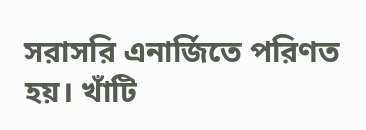সরাসরি এনার্জিতে পরিণত হয়। খাঁটি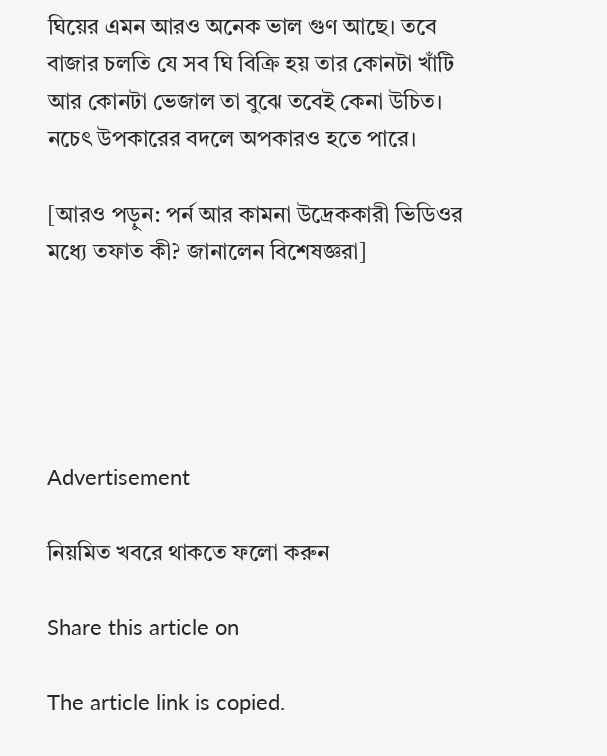ঘিয়ের এমন আরও অনেক ভাল গুণ আছে। তবে বাজার চলতি যে সব ঘি বিক্রি হয় তার কোনটা খাঁটি আর কোনটা ভেজাল তা বুঝে তবেই কেনা উচিত। নচেৎ উপকারের বদলে অপকারও হতে পারে।

[আরও পড়ুন: পর্ন আর কামনা উদ্রেককারী ভিডিওর মধ্যে তফাত কী? জানালেন বিশেষজ্ঞরা]





Advertisement

নিয়মিত খবরে থাকতে ফলো করুন

Share this article on

The article link is copied.